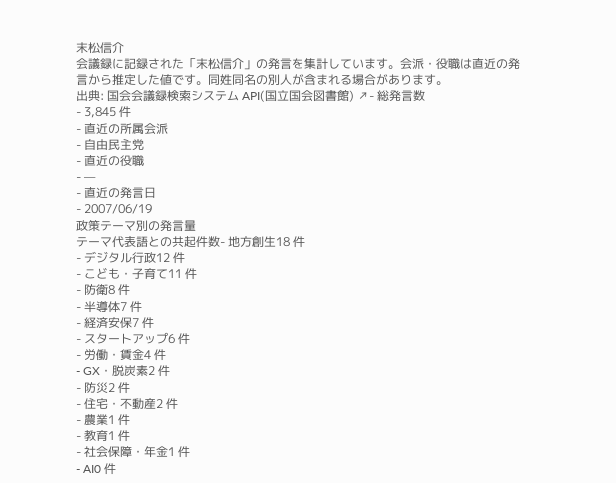末松信介
会議録に記録された「末松信介」の発言を集計しています。会派・役職は直近の発言から推定した値です。同姓同名の別人が含まれる場合があります。
出典: 国会会議録検索システム API(国立国会図書館) ↗- 総発言数
- 3,845 件
- 直近の所属会派
- 自由民主党
- 直近の役職
- —
- 直近の発言日
- 2007/06/19
政策テーマ別の発言量
テーマ代表語との共起件数- 地方創生18 件
- デジタル行政12 件
- こども・子育て11 件
- 防衛8 件
- 半導体7 件
- 経済安保7 件
- スタートアップ6 件
- 労働・賃金4 件
- GX・脱炭素2 件
- 防災2 件
- 住宅・不動産2 件
- 農業1 件
- 教育1 件
- 社会保障・年金1 件
- AI0 件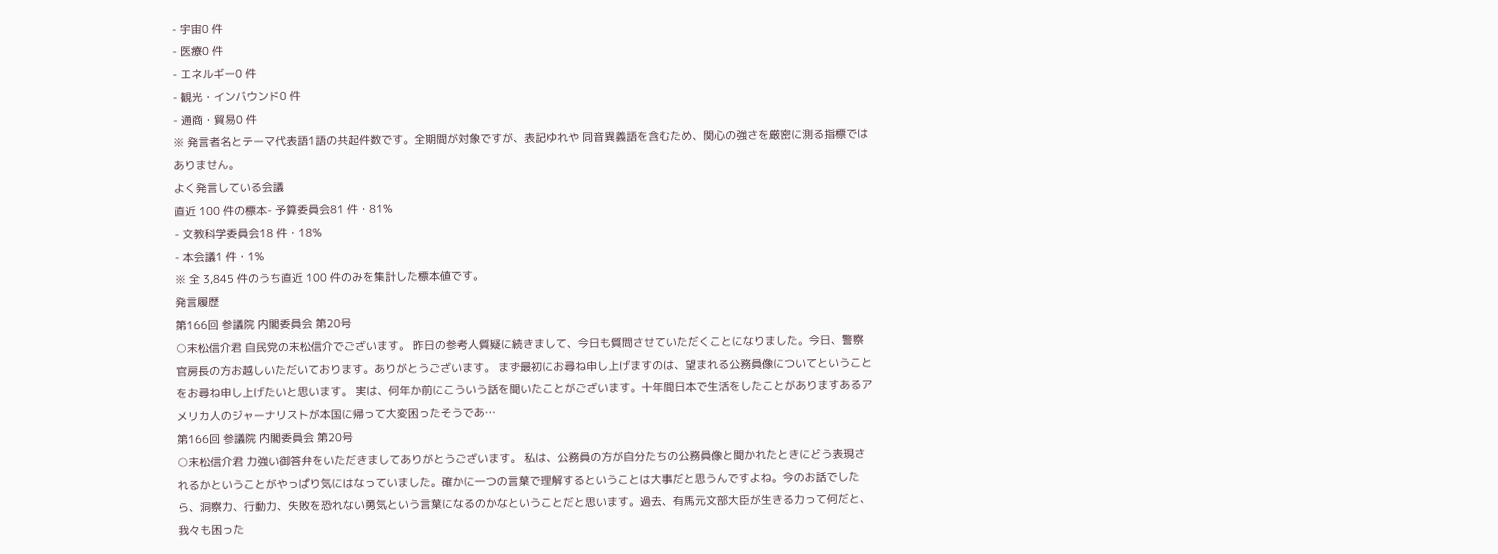- 宇宙0 件
- 医療0 件
- エネルギー0 件
- 観光・インバウンド0 件
- 通商・貿易0 件
※ 発言者名とテーマ代表語1語の共起件数です。全期間が対象ですが、表記ゆれや 同音異義語を含むため、関心の強さを厳密に測る指標ではありません。
よく発言している会議
直近 100 件の標本- 予算委員会81 件・81%
- 文教科学委員会18 件・18%
- 本会議1 件・1%
※ 全 3,845 件のうち直近 100 件のみを集計した標本値です。
発言履歴
第166回 参議院 内閣委員会 第20号
○末松信介君 自民党の末松信介でございます。 昨日の参考人質疑に続きまして、今日も質問させていただくことになりました。今日、警察官房長の方お越しいただいております。ありがとうございます。 まず最初にお尋ね申し上げますのは、望まれる公務員像についてということをお尋ね申し上げたいと思います。 実は、何年か前にこういう話を聞いたことがございます。十年間日本で生活をしたことがありますあるアメリカ人のジャーナリストが本国に帰って大変困ったそうであ…
第166回 参議院 内閣委員会 第20号
○末松信介君 力強い御答弁をいただきましてありがとうございます。 私は、公務員の方が自分たちの公務員像と聞かれたときにどう表現されるかということがやっぱり気にはなっていました。確かに一つの言葉で理解するということは大事だと思うんですよね。今のお話でしたら、洞察力、行動力、失敗を恐れない勇気という言葉になるのかなということだと思います。過去、有馬元文部大臣が生きる力って何だと、我々も困った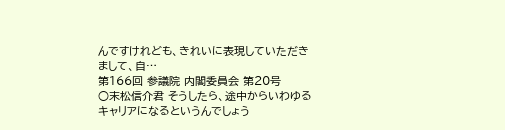んですけれども、きれいに表現していただきまして、自…
第166回 参議院 内閣委員会 第20号
○末松信介君 そうしたら、途中からいわゆるキャリアになるというんでしょう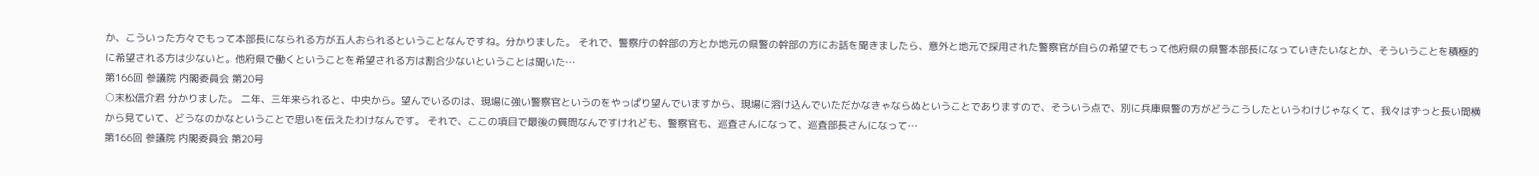か、こういった方々でもって本部長になられる方が五人おられるということなんですね。分かりました。 それで、警察庁の幹部の方とか地元の県警の幹部の方にお話を聞きましたら、意外と地元で採用された警察官が自らの希望でもって他府県の県警本部長になっていきたいなとか、そういうことを積極的に希望される方は少ないと。他府県で働くということを希望される方は割合少ないということは聞いた…
第166回 参議院 内閣委員会 第20号
○末松信介君 分かりました。 二年、三年来られると、中央から。望んでいるのは、現場に強い警察官というのをやっぱり望んでいますから、現場に溶け込んでいただかなきゃならぬということでありますので、そういう点で、別に兵庫県警の方がどうこうしたというわけじゃなくて、我々はずっと長い間横から見ていて、どうなのかなということで思いを伝えたわけなんです。 それで、ここの項目で最後の質問なんですけれども、警察官も、巡査さんになって、巡査部長さんになって…
第166回 参議院 内閣委員会 第20号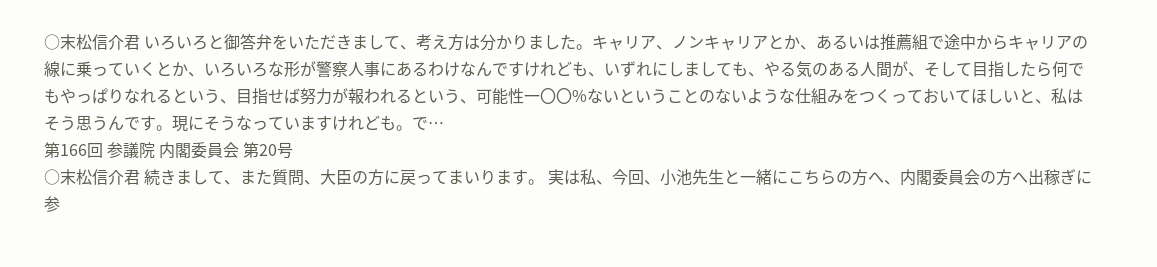○末松信介君 いろいろと御答弁をいただきまして、考え方は分かりました。キャリア、ノンキャリアとか、あるいは推薦組で途中からキャリアの線に乗っていくとか、いろいろな形が警察人事にあるわけなんですけれども、いずれにしましても、やる気のある人間が、そして目指したら何でもやっぱりなれるという、目指せば努力が報われるという、可能性一〇〇%ないということのないような仕組みをつくっておいてほしいと、私はそう思うんです。現にそうなっていますけれども。で…
第166回 参議院 内閣委員会 第20号
○末松信介君 続きまして、また質問、大臣の方に戻ってまいります。 実は私、今回、小池先生と一緒にこちらの方へ、内閣委員会の方へ出稼ぎに参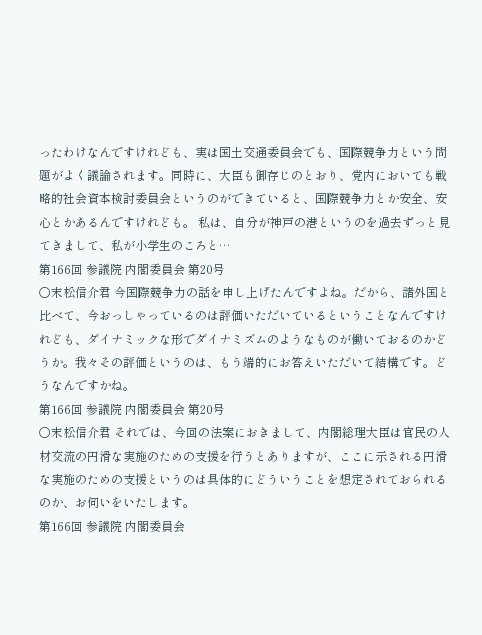ったわけなんですけれども、実は国土交通委員会でも、国際競争力という問題がよく議論されます。同時に、大臣も御存じのとおり、党内においても戦略的社会資本検討委員会というのができていると、国際競争力とか安全、安心とかあるんですけれども。 私は、自分が神戸の港というのを過去ずっと見てきまして、私が小学生のころと…
第166回 参議院 内閣委員会 第20号
○末松信介君 今国際競争力の話を申し上げたんですよね。だから、諸外国と比べて、今おっしゃっているのは評価いただいているということなんですけれども、ダイナミックな形でダイナミズムのようなものが働いておるのかどうか。我々その評価というのは、もう端的にお答えいただいて結構です。どうなんですかね。
第166回 参議院 内閣委員会 第20号
○末松信介君 それでは、今回の法案におきまして、内閣総理大臣は官民の人材交流の円滑な実施のための支援を行うとありますが、ここに示される円滑な実施のための支援というのは具体的にどういうことを想定されておられるのか、お伺いをいたします。
第166回 参議院 内閣委員会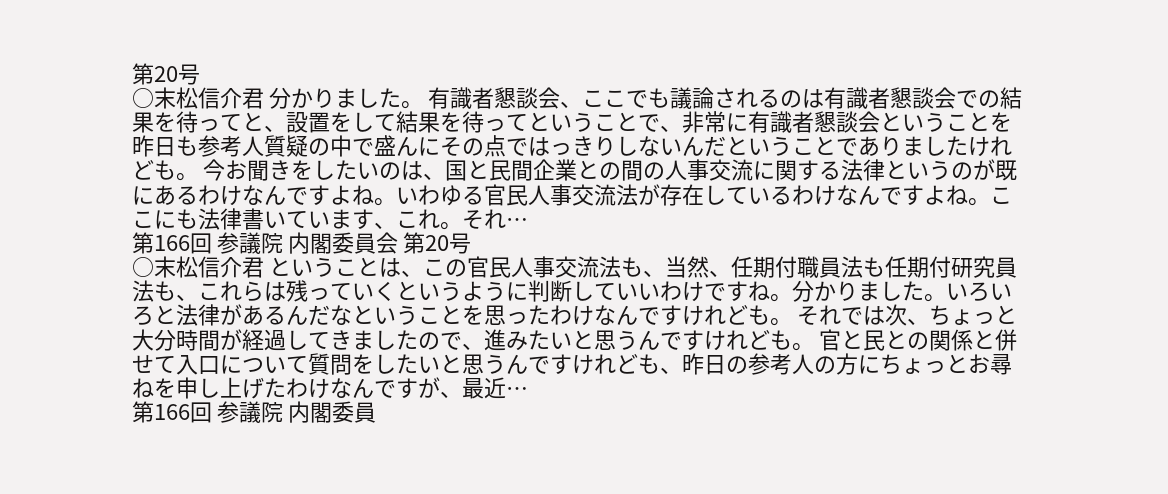第20号
○末松信介君 分かりました。 有識者懇談会、ここでも議論されるのは有識者懇談会での結果を待ってと、設置をして結果を待ってということで、非常に有識者懇談会ということを昨日も参考人質疑の中で盛んにその点ではっきりしないんだということでありましたけれども。 今お聞きをしたいのは、国と民間企業との間の人事交流に関する法律というのが既にあるわけなんですよね。いわゆる官民人事交流法が存在しているわけなんですよね。ここにも法律書いています、これ。それ…
第166回 参議院 内閣委員会 第20号
○末松信介君 ということは、この官民人事交流法も、当然、任期付職員法も任期付研究員法も、これらは残っていくというように判断していいわけですね。分かりました。いろいろと法律があるんだなということを思ったわけなんですけれども。 それでは次、ちょっと大分時間が経過してきましたので、進みたいと思うんですけれども。 官と民との関係と併せて入口について質問をしたいと思うんですけれども、昨日の参考人の方にちょっとお尋ねを申し上げたわけなんですが、最近…
第166回 参議院 内閣委員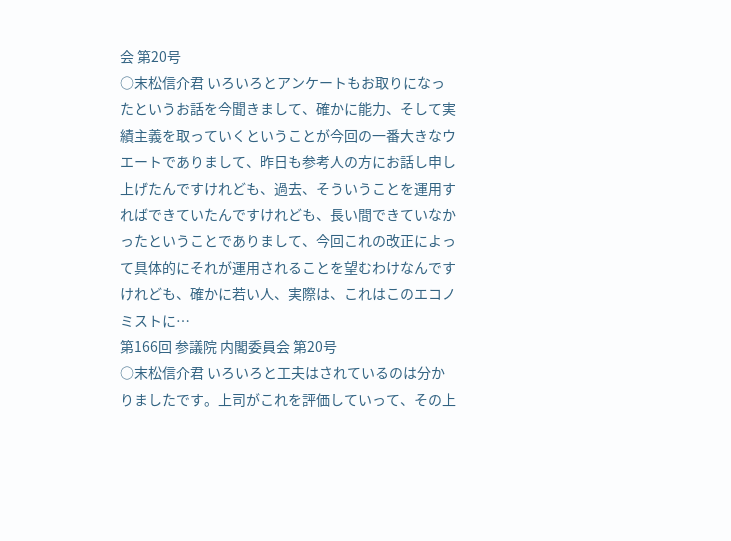会 第20号
○末松信介君 いろいろとアンケートもお取りになったというお話を今聞きまして、確かに能力、そして実績主義を取っていくということが今回の一番大きなウエートでありまして、昨日も参考人の方にお話し申し上げたんですけれども、過去、そういうことを運用すればできていたんですけれども、長い間できていなかったということでありまして、今回これの改正によって具体的にそれが運用されることを望むわけなんですけれども、確かに若い人、実際は、これはこのエコノミストに…
第166回 参議院 内閣委員会 第20号
○末松信介君 いろいろと工夫はされているのは分かりましたです。上司がこれを評価していって、その上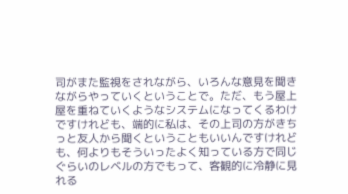司がまた監視をされながら、いろんな意見を聞きながらやっていくということで。ただ、もう屋上屋を重ねていくようなシステムになってくるわけですけれども、端的に私は、その上司の方がきちっと友人から聞くということもいいんですけれども、何よりもそういったよく知っている方で同じぐらいのレベルの方でもって、客観的に冷静に見れる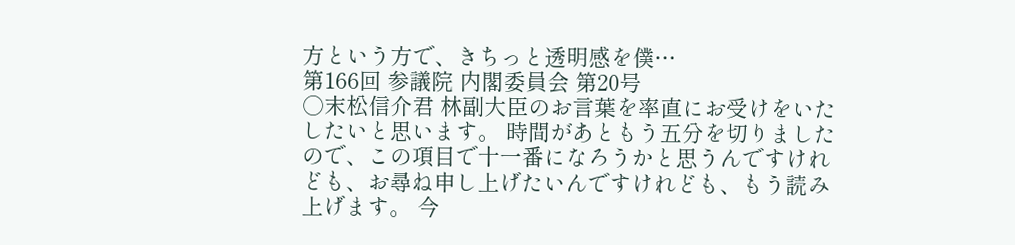方という方で、きちっと透明感を僕…
第166回 参議院 内閣委員会 第20号
○末松信介君 林副大臣のお言葉を率直にお受けをいたしたいと思います。 時間があともう五分を切りましたので、この項目で十一番になろうかと思うんですけれども、お尋ね申し上げたいんですけれども、もう読み上げます。 今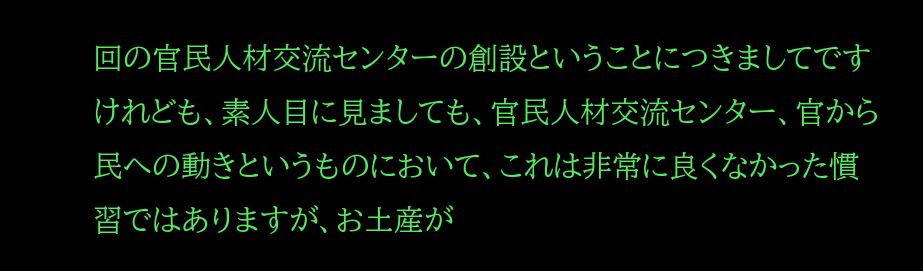回の官民人材交流センターの創設ということにつきましてですけれども、素人目に見ましても、官民人材交流センター、官から民への動きというものにおいて、これは非常に良くなかった慣習ではありますが、お土産が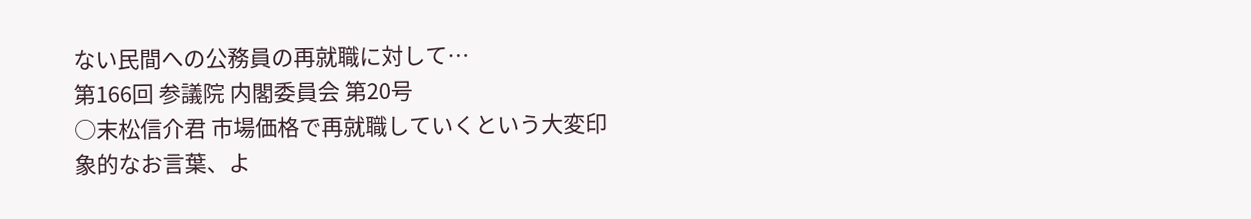ない民間への公務員の再就職に対して…
第166回 参議院 内閣委員会 第20号
○末松信介君 市場価格で再就職していくという大変印象的なお言葉、よ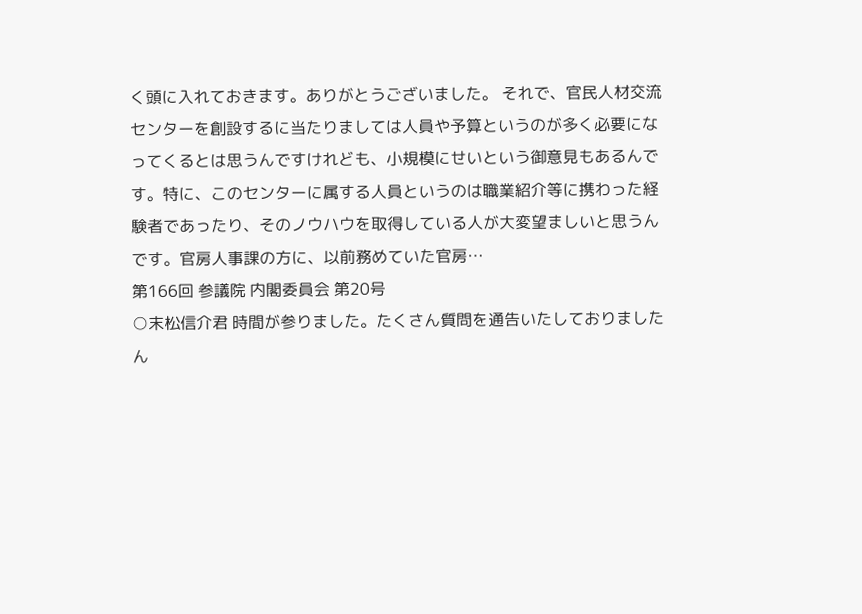く頭に入れておきます。ありがとうございました。 それで、官民人材交流センターを創設するに当たりましては人員や予算というのが多く必要になってくるとは思うんですけれども、小規模にせいという御意見もあるんです。特に、このセンターに属する人員というのは職業紹介等に携わった経験者であったり、そのノウハウを取得している人が大変望ましいと思うんです。官房人事課の方に、以前務めていた官房…
第166回 参議院 内閣委員会 第20号
○末松信介君 時間が参りました。たくさん質問を通告いたしておりましたん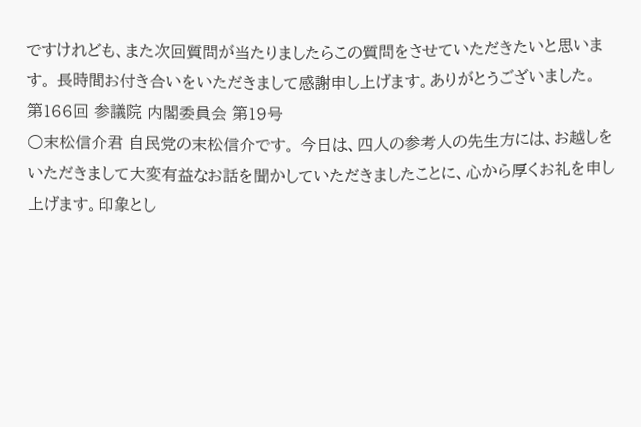ですけれども、また次回質問が当たりましたらこの質問をさせていただきたいと思います。 長時間お付き合いをいただきまして感謝申し上げます。ありがとうございました。
第166回 参議院 内閣委員会 第19号
○末松信介君 自民党の末松信介です。 今日は、四人の参考人の先生方には、お越しをいただきまして大変有益なお話を聞かしていただきましたことに、心から厚くお礼を申し上げます。印象とし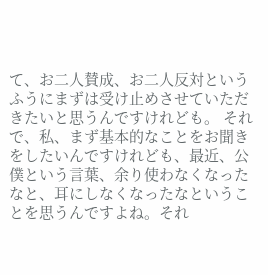て、お二人賛成、お二人反対というふうにまずは受け止めさせていただきたいと思うんですけれども。 それで、私、まず基本的なことをお聞きをしたいんですけれども、最近、公僕という言葉、余り使わなくなったなと、耳にしなくなったなということを思うんですよね。それ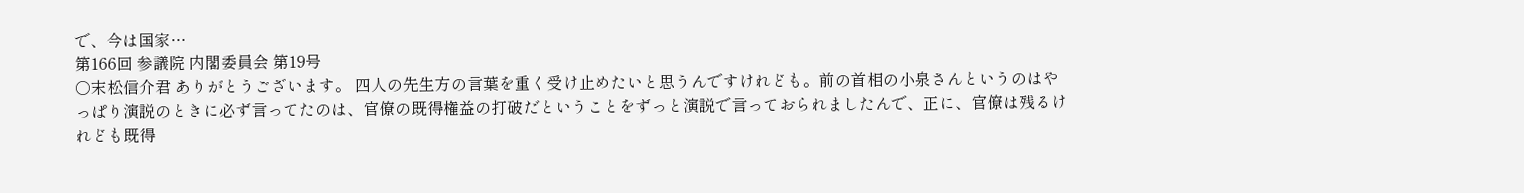で、今は国家…
第166回 参議院 内閣委員会 第19号
○末松信介君 ありがとうございます。 四人の先生方の言葉を重く受け止めたいと思うんですけれども。前の首相の小泉さんというのはやっぱり演説のときに必ず言ってたのは、官僚の既得権益の打破だということをずっと演説で言っておられましたんで、正に、官僚は残るけれども既得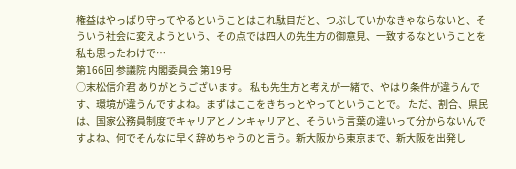権益はやっぱり守ってやるということはこれ駄目だと、つぶしていかなきゃならないと、そういう社会に変えようという、その点では四人の先生方の御意見、一致するなということを私も思ったわけで…
第166回 参議院 内閣委員会 第19号
○末松信介君 ありがとうございます。 私も先生方と考えが一緒で、やはり条件が違うんです、環境が違うんですよね。まずはここをきちっとやってということで。 ただ、割合、県民は、国家公務員制度でキャリアとノンキャリアと、そういう言葉の違いって分からないんですよね、何でそんなに早く辞めちゃうのと言う。新大阪から東京まで、新大阪を出発し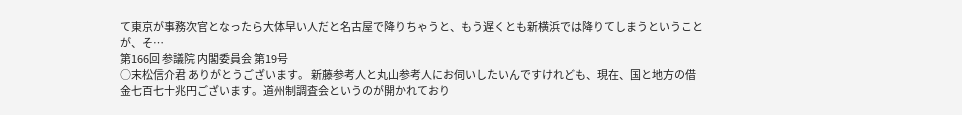て東京が事務次官となったら大体早い人だと名古屋で降りちゃうと、もう遅くとも新横浜では降りてしまうということが、そ…
第166回 参議院 内閣委員会 第19号
○末松信介君 ありがとうございます。 新藤参考人と丸山参考人にお伺いしたいんですけれども、現在、国と地方の借金七百七十兆円ございます。道州制調査会というのが開かれており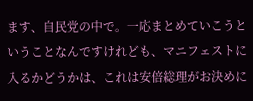ます、自民党の中で。一応まとめていこうということなんですけれども、マニフェストに入るかどうかは、これは安倍総理がお決めに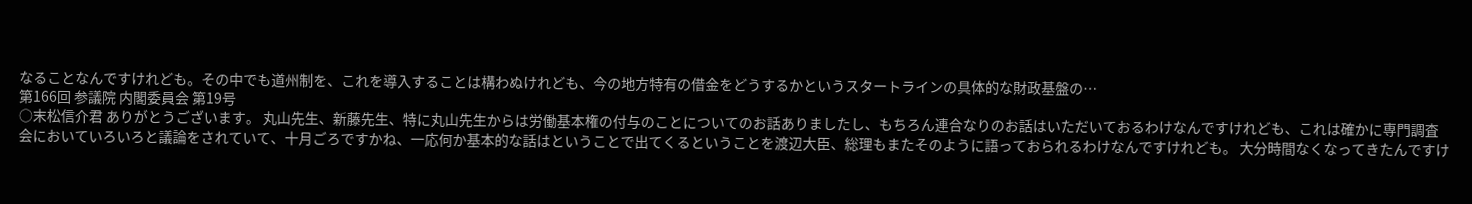なることなんですけれども。その中でも道州制を、これを導入することは構わぬけれども、今の地方特有の借金をどうするかというスタートラインの具体的な財政基盤の…
第166回 参議院 内閣委員会 第19号
○末松信介君 ありがとうございます。 丸山先生、新藤先生、特に丸山先生からは労働基本権の付与のことについてのお話ありましたし、もちろん連合なりのお話はいただいておるわけなんですけれども、これは確かに専門調査会においていろいろと議論をされていて、十月ごろですかね、一応何か基本的な話はということで出てくるということを渡辺大臣、総理もまたそのように語っておられるわけなんですけれども。 大分時間なくなってきたんですけ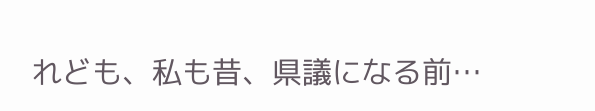れども、私も昔、県議になる前…